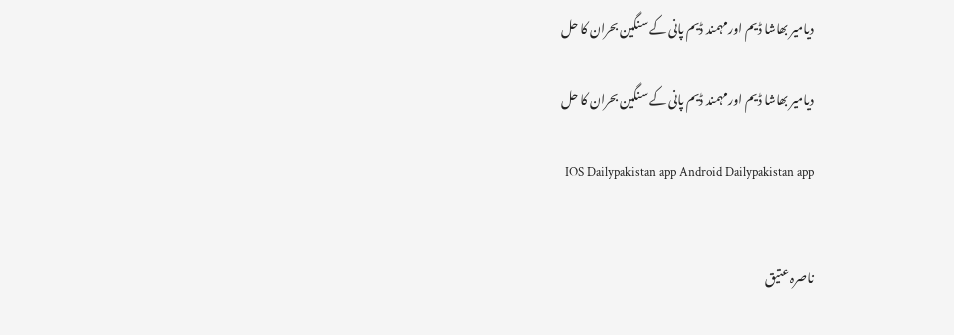دیامیر بھاشا ڈیم اور مہمند ڈیم پانی کے سنگین بحران کا حل

دیامیر بھاشا ڈیم اور مہمند ڈیم پانی کے سنگین بحران کا حل

  IOS Dailypakistan app Android Dailypakistan app


ناصرہ عتیق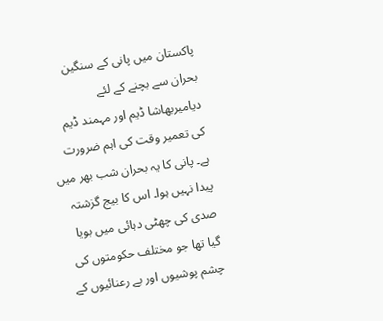پاکستان میں پانی کے سنگین بحران سے بچنے کے لئے دیامیربھاشا ڈیم اور مہمند ڈیم کی تعمیر وقت کی اہم ضرورت ہے۔ پانی کا یہ بحران شب بھر میں پیدا نہیں ہوا۔ اس کا بیج گزشتہ صدی کی چھٹی دہائی میں بویا گیا تھا جو مختلف حکومتوں کی چشم پوشیوں اور بے رعنائیوں کے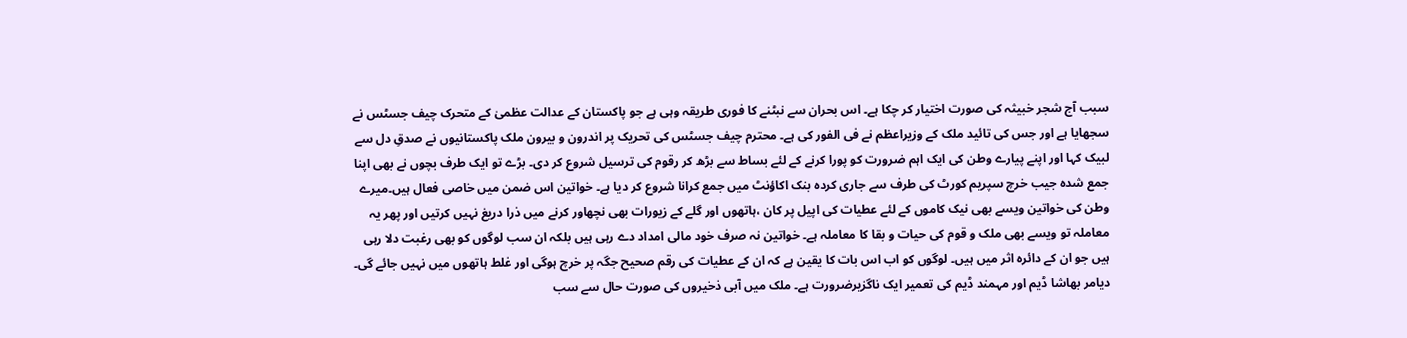سبب آج شجر خبیثہ کی صورت اختیار کر چکا ہے۔ اس بحران سے نبٹنے کا فوری طریقہ وہی ہے جو پاکستان کے عدالت عظمیٰ کے متحرک چیف جسٹس نے سجھایا ہے اور جس کی تائید ملک کے وزیراعظم نے فی الفور کی ہے۔ محترم چیف جسٹس کی تحریک پر اندرون و بیرون ملک پاکستانیوں نے صدقِ دل سے لبیک کہا اور اپنے پیارے وطن کی ایک اہم ضرورت کو پورا کرنے کے لئے بساط سے بڑھ کر رقوم کی ترسیل شروع کر دی۔ بڑے تو ایک طرف بچوں نے بھی اپنا جمع شدہ جیب خرچ سپریم کورٹ کی طرف سے جاری کردہ بنک اکاؤنٹ میں جمع کرانا شروع کر دیا ہے۔ خواتین اس ضمن میں خاصی فعال ہیں۔میرے وطن کی خواتین ویسے بھی نیک کاموں کے لئے عطیات کی اپیل پر کان ،ہاتھوں اور گلے کے زیورات بھی نچھاور کرنے میں ذرا دریغ نہیں کرتیں اور پھر یہ معاملہ تو ویسے بھی ملک و قوم کی حیات و بقا کا معاملہ ہے۔ خواتین نہ صرف خود مالی امداد دے رہی ہیں بلکہ ان سب لوگوں کو بھی رغبت دلا رہی ہیں جو ان کے دائرہ اثر میں ہیں۔ لوگوں کو اب اس بات کا یقین ہے کہ ان کے عطیات کی رقم صحیح جگہ پر خرچ ہوگی اور غلط ہاتھوں میں نہیں جائے گی۔
دیامر بھاشا ڈیم اور مہمند ڈیم کی تعمیر ایک ناگزیرضرورت ہے۔ ملک میں آبی ذخیروں کی صورت حال سے سب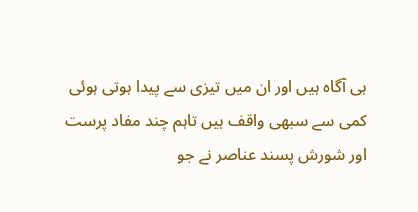ہی آگاہ ہیں اور ان میں تیزی سے پیدا ہوتی ہوئی کمی سے سبھی واقف ہیں تاہم چند مفاد پرست اور شورش پسند عناصر نے جو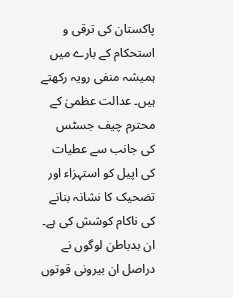پاکستان کی ترقی و استحکام کے بارے میں ہمیشہ منفی رویہ رکھتے ہیں۔ عدالت عظمیٰ کے محترم چیف جسٹس کی جانب سے عطیات کی اپیل کو استہزاء اور تضحیک کا نشانہ بنانے کی ناکام کوشش کی ہے۔ ان بدباطن لوگوں نے دراصل ان بیرونی قوتوں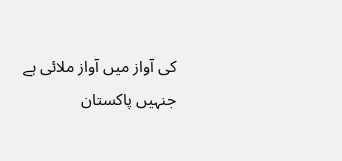کی آواز میں آواز ملائی ہے جنہیں پاکستان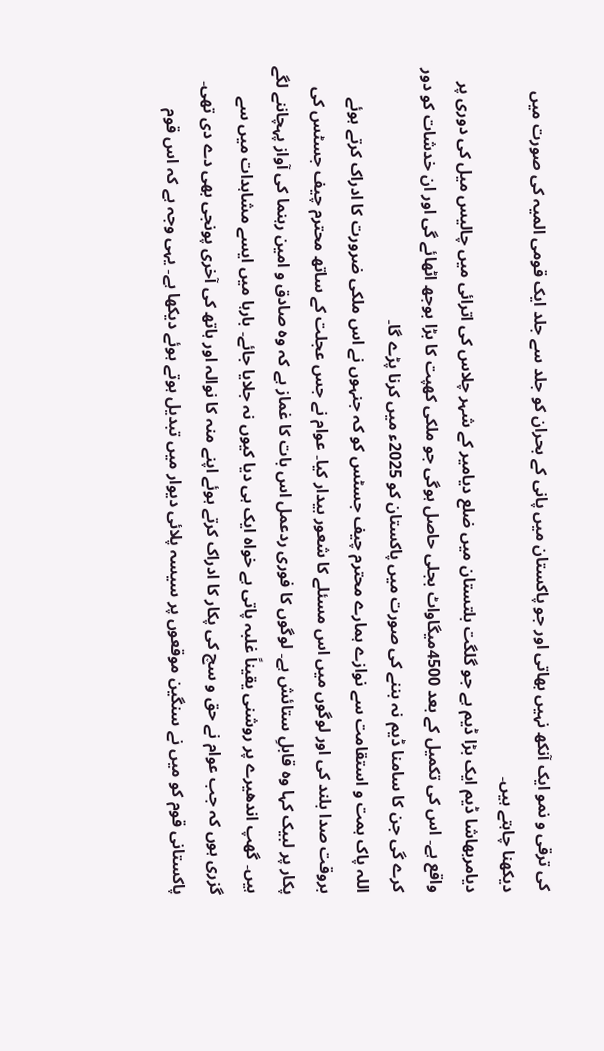کی ترقی و نمو ایک آنکھ نہیں بھاتی اور جو پاکستان میں پانی کے بحران کو جلد سے جلد ایک قومی المیہ کی صورت میں دیکھنا چاہتے ہیں۔
دیامربھاشا ڈیم ایک بڑا ڈیم ہے جو گلگت بلتستان میں ضلع دیامیر کے شہر چلاس کی اترائی میں چالیس میل کی دوری پر واقع ہے۔ اس کی تکمیل کے بعد 4500میگاواٹ بجلی حاصل ہوگی جو ملکی کھپت کا بڑا بوجھ اٹھائے گی اور ان خدشات کو دور کرے گی جن کا سامنا ڈیم نہ بننے کی صورت میں پاکستان کو 2025ء میں کرنا پڑے گا۔
اللہ پاک ہمت و استقامت سے نوازے ہمارے محترم چیف جسٹس کو کہ جنہوں نے اس ملکی ضرورت کا ادراک کرتے ہوئے بروقت صدا بلند کی اور لوگوں میں اس مسئلے کا شعور بیدار کیا۔ عوام نے جس عجلت کے ساتھ محترم چیف جسٹس کی پکار پر لبیک کہا وہ قابلِ ستائش ہے۔ لوگوں کا فوری ردعمل اس بات کا غماز ہے کہ وہ صادق و امین رہنما کی آواز پہچاننے لگے ہیں۔ گھپ اندھیرے پر روشنی یقیناً غلبہ پاتی ہے خواہ ایک ہی دیا کیوں نہ جلایا جائے۔ بارہا میں ایسے مشاہدات میں سے گزری ہوں کہ جب عوام نے حق و سچ کی پکار کا ادراک کرتے ہوئے اپنے منہ کا نوالہ اور ہاتھ کی آخری پونجی بھی دے دی تھی۔ پاکستانی قوم کو میں نے سنگین موقعوں پر سیسہ پلائی دیوار میں تبدیل ہوتے ہوئے دیکھا ہے۔ یہی وجہ ہے کہ اس قوم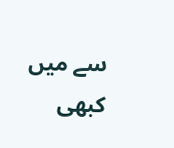سے میں کبھی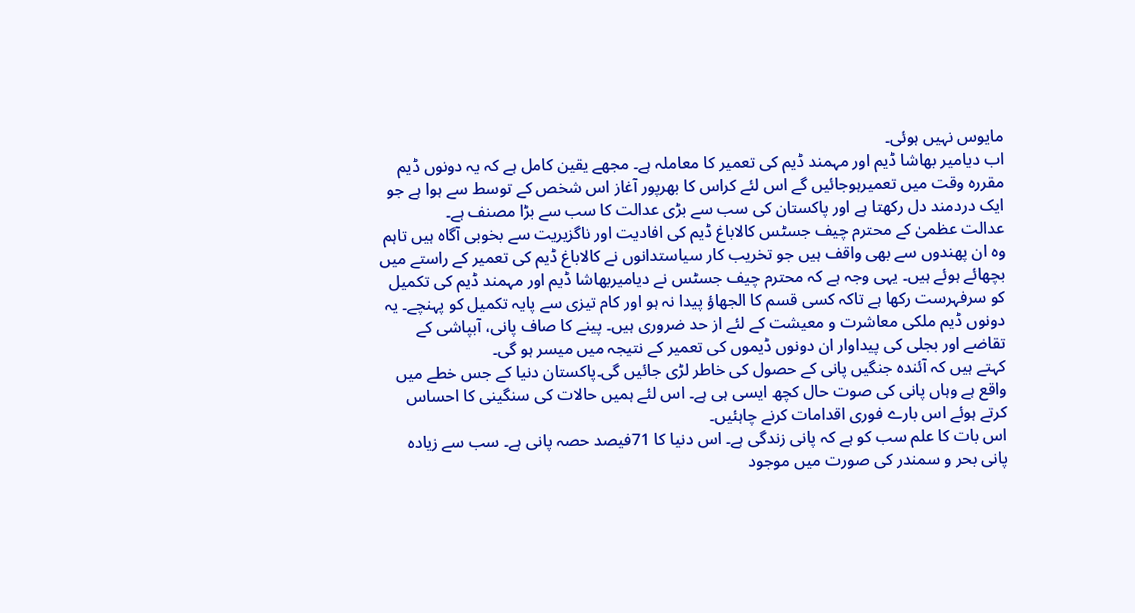مایوس نہیں ہوئی۔
اب دیامیر بھاشا ڈیم اور مہمند ڈیم کی تعمیر کا معاملہ ہے۔ مجھے یقین کامل ہے کہ یہ دونوں ڈیم مقررہ وقت میں تعمیرہوجائیں گے اس لئے کراس کا بھرپور آغاز اس شخص کے توسط سے ہوا ہے جو ایک دردمند دل رکھتا ہے اور پاکستان کی سب سے بڑی عدالت کا سب سے بڑا مصنف ہے۔
عدالت عظمیٰ کے محترم چیف جسٹس کالاباغ ڈیم کی افادیت اور ناگزیریت سے بخوبی آگاہ ہیں تاہم وہ ان پھندوں سے بھی واقف ہیں جو تخریب کار سیاستدانوں نے کالاباغ ڈیم کی تعمیر کے راستے میں بچھائے ہوئے ہیں۔ یہی وجہ ہے کہ محترم چیف جسٹس نے دیامیربھاشا ڈیم اور مہمند ڈیم کی تکمیل کو سرفہرست رکھا ہے تاکہ کسی قسم کا الجھاؤ پیدا نہ ہو اور کام تیزی سے پایہ تکمیل کو پہنچے۔ یہ دونوں ڈیم ملکی معاشرت و معیشت کے لئے از حد ضروری ہیں۔ پینے کا صاف پانی، آبپاشی کے تقاضے اور بجلی کی پیداوار ان دونوں ڈیموں کی تعمیر کے نتیجہ میں میسر ہو گی۔
کہتے ہیں کہ آئندہ جنگیں پانی کے حصول کی خاطر لڑی جائیں گی۔پاکستان دنیا کے جس خطے میں واقع ہے وہاں پانی کی صوت حال کچھ ایسی ہی ہے۔ اس لئے ہمیں حالات کی سنگینی کا احساس کرتے ہوئے اس بارے فوری اقدامات کرنے چاہئیں۔
اس بات کا علم سب کو ہے کہ پانی زندگی ہے۔ اس دنیا کا 71فیصد حصہ پانی ہے۔ سب سے زیادہ پانی بحر و سمندر کی صورت میں موجود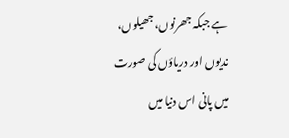ہے جبکہ جھرنوں، جھیلوں، ندیوں اور دریاؤں کی صورت میں پانی اس دنیا میں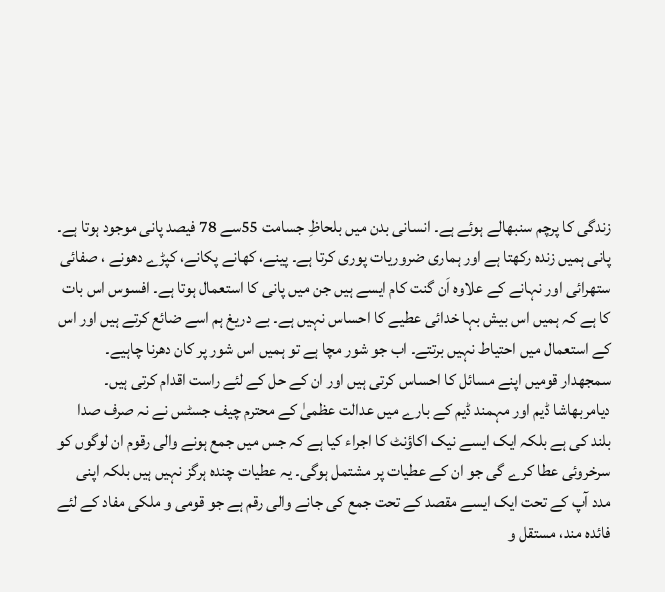زندگی کا پرچم سنبھالے ہوئے ہے۔ انسانی بدن میں بلحاظِ جسامت 55سے 78 فیصد پانی موجود ہوتا ہے۔ پانی ہمیں زندہ رکھتا ہے اور ہماری ضروریات پوری کرتا ہے۔ پینے، کھانے پکانے، کپڑے دھونے ، صفائی ستھرائی اور نہانے کے علاوہ اَن گنت کام ایسے ہیں جن میں پانی کا استعمال ہوتا ہے۔ افسوس اس بات کا ہے کہ ہمیں اس بیش بہا خدائی عطیے کا احساس نہیں ہے۔ بے دریغ ہم اسے ضائع کرتے ہیں اور اس کے استعمال میں احتیاط نہیں برتتے۔ اب جو شور مچا ہے تو ہمیں اس شور پر کان دھرنا چاہیے۔ سمجھدار قومیں اپنے مسائل کا احساس کرتی ہیں اور ان کے حل کے لئے راست اقدام کرتی ہیں۔
دیامربھاشا ڈیم اور مہمند ڈیم کے بارے میں عدالت عظمیٰ کے محترم چیف جسٹس نے نہ صرف صدا بلند کی ہے بلکہ ایک ایسے نیک اکاؤنٹ کا اجراء کیا ہے کہ جس میں جمع ہونے والی رقوم ان لوگوں کو سرخروئی عطا کرے گی جو ان کے عطیات پر مشتمل ہوگی۔ یہ عطیات چندہ ہرگز نہیں ہیں بلکہ اپنی مدد آپ کے تحت ایک ایسے مقصد کے تحت جمع کی جانے والی رقم ہے جو قومی و ملکی مفاد کے لئے فائدہ مند، مستقل و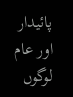پائیدار اور عام لوگوں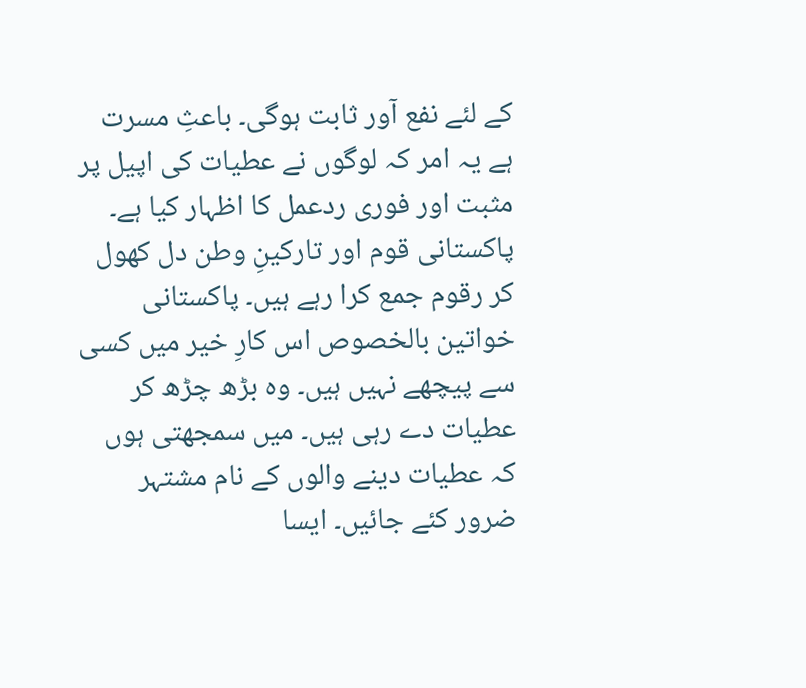کے لئے نفع آور ثابت ہوگی۔ باعثِ مسرت ہے یہ امر کہ لوگوں نے عطیات کی اپیل پر مثبت اور فوری ردعمل کا اظہار کیا ہے۔ پاکستانی قوم اور تارکینِ وطن دل کھول کر رقوم جمع کرا رہے ہیں۔ پاکستانی خواتین بالخصوص اس کارِ خیر میں کسی سے پیچھے نہیں ہیں۔ وہ بڑھ چڑھ کر عطیات دے رہی ہیں۔ میں سمجھتی ہوں کہ عطیات دینے والوں کے نام مشتہر ضرور کئے جائیں۔ ایسا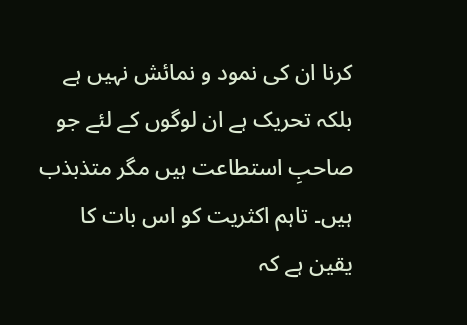کرنا ان کی نمود و نمائش نہیں ہے بلکہ تحریک ہے ان لوگوں کے لئے جو صاحبِ استطاعت ہیں مگر متذبذب ہیں۔ تاہم اکثریت کو اس بات کا یقین ہے کہ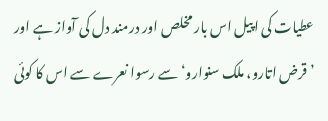عطیات کی اپیل اس بار مخلص اور درمند دل کی آواز ہے اور ’قرض اتارو، ملک سنوارو‘ سے رسوا نعرے سے اس کا کوئی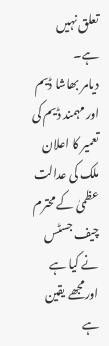تعلق نہیں ہے۔
دیامر بھاشا ڈیم اور مہمند ڈیم کی تعمیر کا اعلان ملک کی عدالت عظمیٰ کے محترم چیف جسٹس نے کیا ہے اورمجھے یقین ہے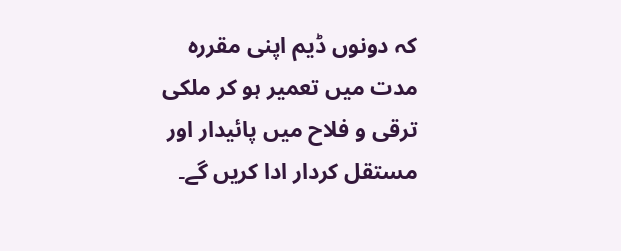کہ دونوں ڈیم اپنی مقررہ مدت میں تعمیر ہو کر ملکی ترقی و فلاح میں پائیدار اور مستقل کردار ادا کریں گے۔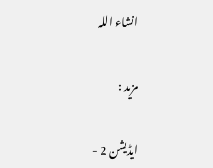انشاء اللہ

مزید :

ایڈیشن 2 -